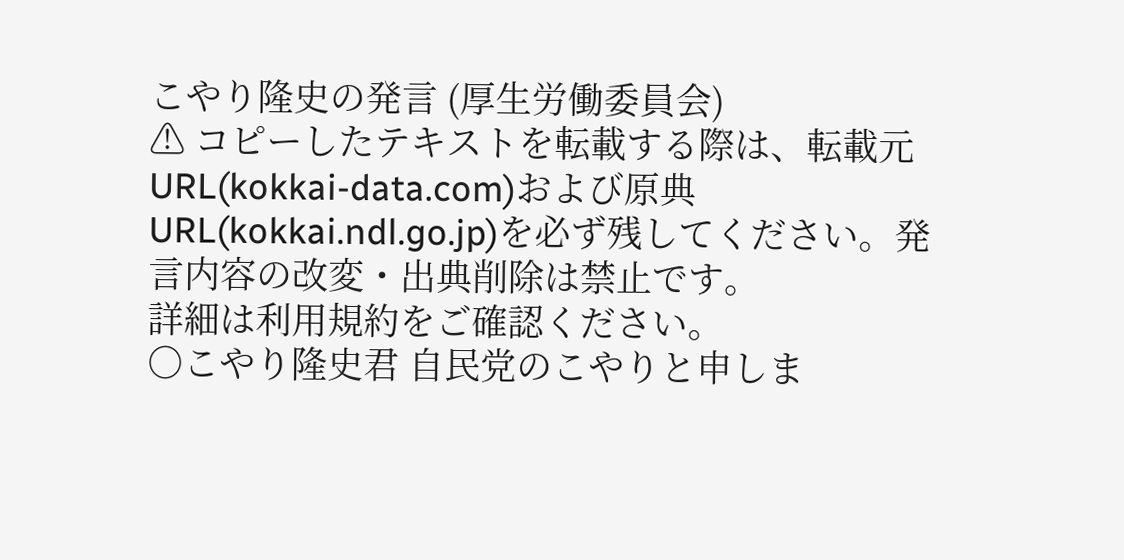こやり隆史の発言 (厚生労働委員会)
⚠ コピーしたテキストを転載する際は、転載元URL(kokkai-data.com)および原典URL(kokkai.ndl.go.jp)を必ず残してください。発言内容の改変・出典削除は禁止です。
詳細は利用規約をご確認ください。
○こやり隆史君 自民党のこやりと申しま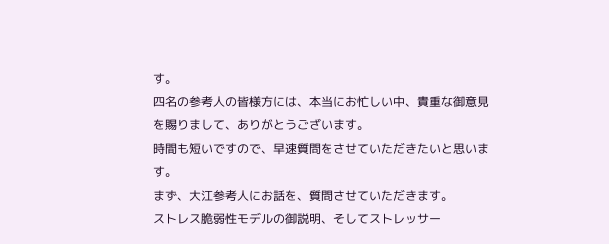す。
四名の参考人の皆様方には、本当にお忙しい中、貴重な御意見を賜りまして、ありがとうございます。
時間も短いですので、早速質問をさせていただきたいと思います。
まず、大江参考人にお話を、質問させていただきます。
ストレス脆弱性モデルの御説明、そしてストレッサー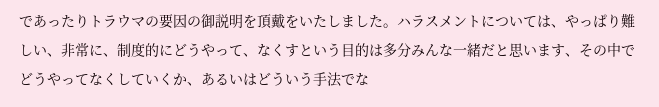であったりトラウマの要因の御説明を頂戴をいたしました。ハラスメントについては、やっぱり難しい、非常に、制度的にどうやって、なくすという目的は多分みんな一緒だと思います、その中でどうやってなくしていくか、あるいはどういう手法でな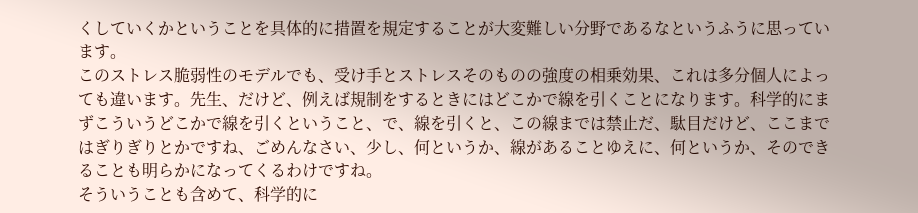くしていくかということを具体的に措置を規定することが大変難しい分野であるなというふうに思っています。
このストレス脆弱性のモデルでも、受け手とストレスそのものの強度の相乗効果、これは多分個人によっても違います。先生、だけど、例えば規制をするときにはどこかで線を引くことになります。科学的にまずこういうどこかで線を引くということ、で、線を引くと、この線までは禁止だ、駄目だけど、ここまではぎりぎりとかですね、ごめんなさい、少し、何というか、線があることゆえに、何というか、そのできることも明らかになってくるわけですね。
そういうことも含めて、科学的に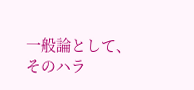一般論として、そのハラ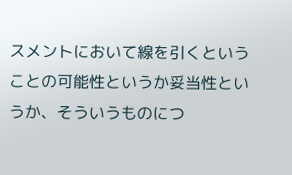スメントにおいて線を引くということの可能性というか妥当性というか、そういうものにつ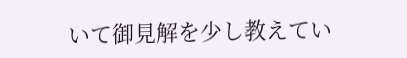いて御見解を少し教えてい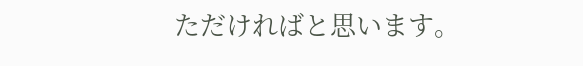ただければと思います。